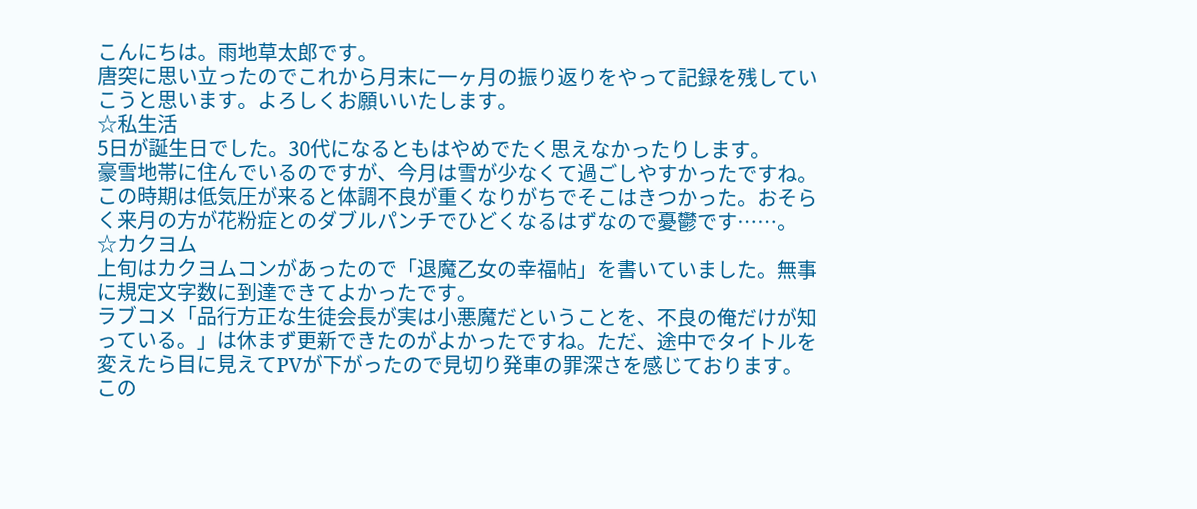こんにちは。雨地草太郎です。
唐突に思い立ったのでこれから月末に一ヶ月の振り返りをやって記録を残していこうと思います。よろしくお願いいたします。
☆私生活
5日が誕生日でした。30代になるともはやめでたく思えなかったりします。
豪雪地帯に住んでいるのですが、今月は雪が少なくて過ごしやすかったですね。
この時期は低気圧が来ると体調不良が重くなりがちでそこはきつかった。おそらく来月の方が花粉症とのダブルパンチでひどくなるはずなので憂鬱です……。
☆カクヨム
上旬はカクヨムコンがあったので「退魔乙女の幸福帖」を書いていました。無事に規定文字数に到達できてよかったです。
ラブコメ「品行方正な生徒会長が実は小悪魔だということを、不良の俺だけが知っている。」は休まず更新できたのがよかったですね。ただ、途中でタイトルを変えたら目に見えてPVが下がったので見切り発車の罪深さを感じております。この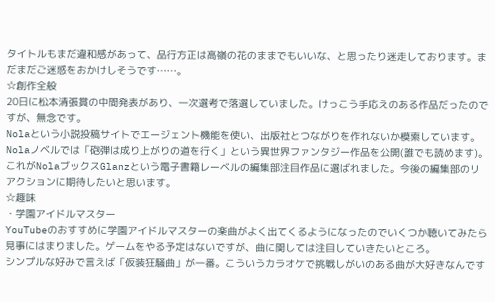タイトルもまだ違和感があって、品行方正は高嶺の花のままでもいいな、と思ったり迷走しております。まだまだご迷惑をおかけしそうです……。
☆創作全般
20日に松本清張賞の中間発表があり、一次選考で落選していました。けっこう手応えのある作品だったのですが、無念です。
Nolaという小説投稿サイトでエージェント機能を使い、出版社とつながりを作れないか模索しています。Nolaノベルでは「砲弾は成り上がりの道を行く」という異世界ファンタジー作品を公開(誰でも読めます)。これがNolaブックスGlanzという電子書籍レーベルの編集部注目作品に選ばれました。今後の編集部のリアクションに期待したいと思います。
☆趣味
・学園アイドルマスター
YouTubeのおすすめに学園アイドルマスターの楽曲がよく出てくるようになったのでいくつか聴いてみたら見事にはまりました。ゲームをやる予定はないですが、曲に関しては注目していきたいところ。
シンプルな好みで言えば「仮装狂騒曲」が一番。こういうカラオケで挑戦しがいのある曲が大好きなんです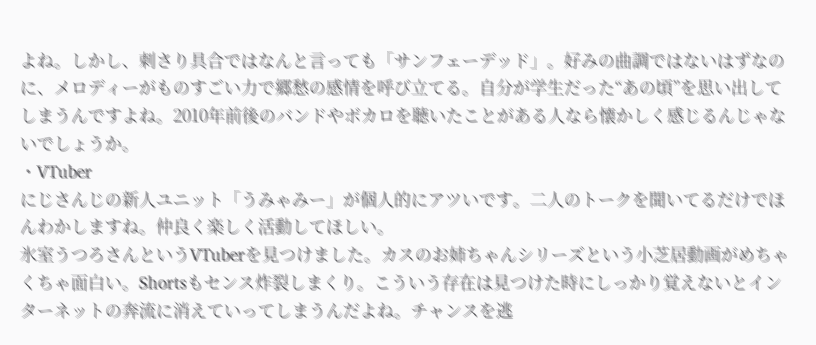よね。しかし、刺さり具合ではなんと言っても「サンフェーデッド」。好みの曲調ではないはずなのに、メロディーがものすごい力で郷愁の感情を呼び立てる。自分が学生だった“あの頃”を思い出してしまうんですよね。2010年前後のバンドやボカロを聴いたことがある人なら懐かしく感じるんじゃないでしょうか。
・VTuber
にじさんじの新人ユニット「うみゃみー」が個人的にアツいです。二人のトークを聞いてるだけでほんわかしますね。仲良く楽しく活動してほしい。
氷室うつろさんというVTuberを見つけました。カスのお姉ちゃんシリーズという小芝居動画がめちゃくちゃ面白い。Shortsもセンス炸裂しまくり。こういう存在は見つけた時にしっかり覚えないとインターネットの奔流に消えていってしまうんだよね。チャンスを逃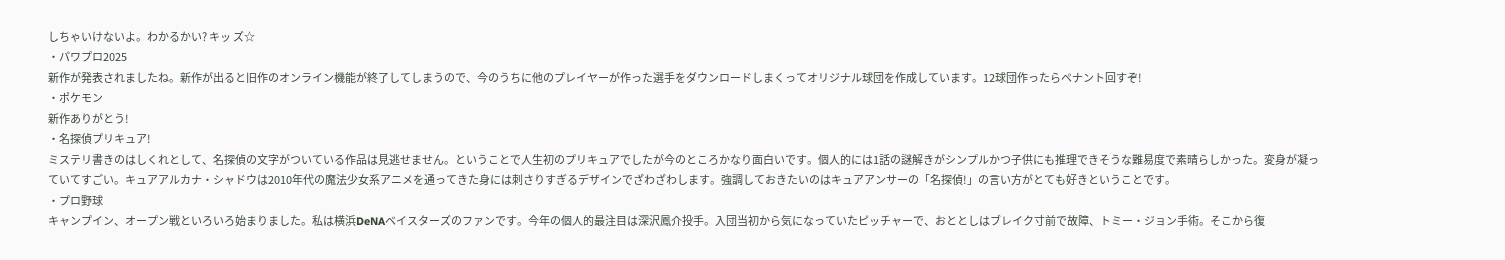しちゃいけないよ。わかるかい? キッ ズ☆
・パワプロ2025
新作が発表されましたね。新作が出ると旧作のオンライン機能が終了してしまうので、今のうちに他のプレイヤーが作った選手をダウンロードしまくってオリジナル球団を作成しています。12球団作ったらペナント回すぞ!
・ポケモン
新作ありがとう!
・名探偵プリキュア!
ミステリ書きのはしくれとして、名探偵の文字がついている作品は見逃せません。ということで人生初のプリキュアでしたが今のところかなり面白いです。個人的には1話の謎解きがシンプルかつ子供にも推理できそうな難易度で素晴らしかった。変身が凝っていてすごい。キュアアルカナ・シャドウは2010年代の魔法少女系アニメを通ってきた身には刺さりすぎるデザインでざわざわします。強調しておきたいのはキュアアンサーの「名探偵!」の言い方がとても好きということです。
・プロ野球
キャンプイン、オープン戦といろいろ始まりました。私は横浜DeNAベイスターズのファンです。今年の個人的最注目は深沢鳳介投手。入団当初から気になっていたピッチャーで、おととしはブレイク寸前で故障、トミー・ジョン手術。そこから復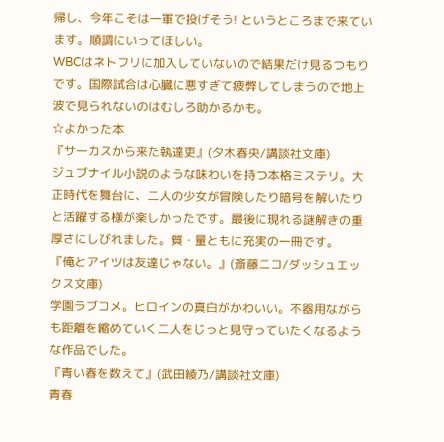帰し、今年こそは一軍で投げそう! というところまで来ています。順調にいってほしい。
WBCはネトフリに加入していないので結果だけ見るつもりです。国際試合は心臓に悪すぎて疲弊してしまうので地上波で見られないのはむしろ助かるかも。
☆よかった本
『サーカスから来た執達吏』(夕木春央/講談社文庫)
ジュブナイル小説のような味わいを持つ本格ミステリ。大正時代を舞台に、二人の少女が冒険したり暗号を解いたりと活躍する様が楽しかったです。最後に現れる謎解きの重厚さにしびれました。質・量ともに充実の一冊です。
『俺とアイツは友達じゃない。』(斎藤ニコ/ダッシュエックス文庫)
学園ラブコメ。ヒロインの真白がかわいい。不器用ながらも距離を縮めていく二人をじっと見守っていたくなるような作品でした。
『青い春を数えて』(武田綾乃/講談社文庫)
青春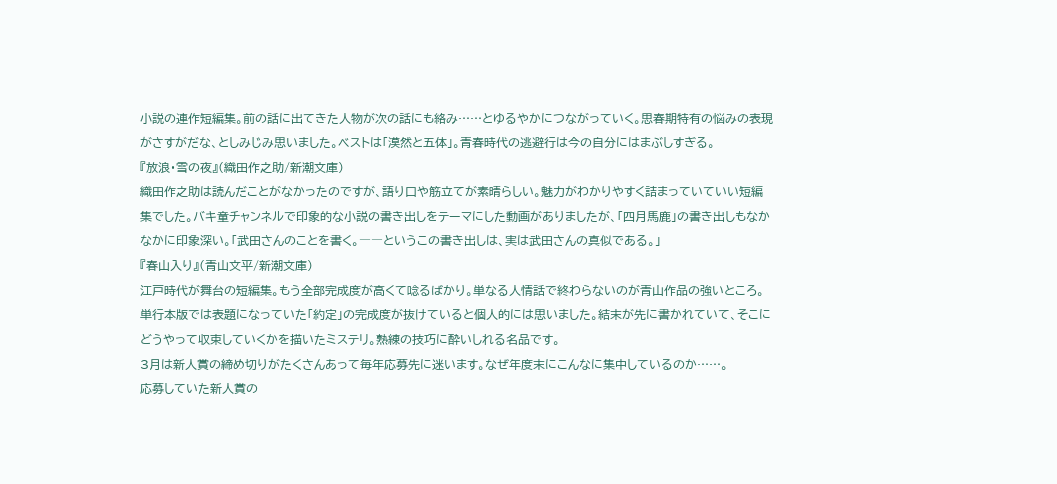小説の連作短編集。前の話に出てきた人物が次の話にも絡み……とゆるやかにつながっていく。思春期特有の悩みの表現がさすがだな、としみじみ思いました。ベストは「漠然と五体」。青春時代の逃避行は今の自分にはまぶしすぎる。
『放浪・雪の夜』(織田作之助/新潮文庫)
織田作之助は読んだことがなかったのですが、語り口や筋立てが素晴らしい。魅力がわかりやすく詰まっていていい短編集でした。バキ童チャンネルで印象的な小説の書き出しをテーマにした動画がありましたが、「四月馬鹿」の書き出しもなかなかに印象深い。「武田さんのことを書く。――というこの書き出しは、実は武田さんの真似である。」
『春山入り』(青山文平/新潮文庫)
江戸時代が舞台の短編集。もう全部完成度が高くて唸るばかり。単なる人情話で終わらないのが青山作品の強いところ。単行本版では表題になっていた「約定」の完成度が抜けていると個人的には思いました。結末が先に書かれていて、そこにどうやって収束していくかを描いたミステリ。熟練の技巧に酔いしれる名品です。
3月は新人賞の締め切りがたくさんあって毎年応募先に迷います。なぜ年度末にこんなに集中しているのか……。
応募していた新人賞の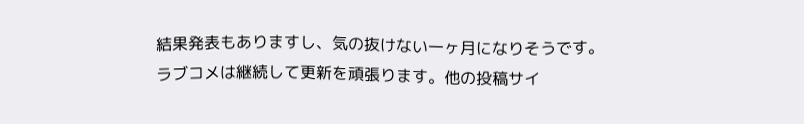結果発表もありますし、気の抜けない一ヶ月になりそうです。
ラブコメは継続して更新を頑張ります。他の投稿サイ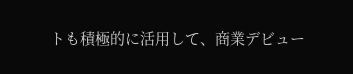トも積極的に活用して、商業デビュー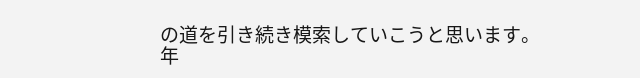の道を引き続き模索していこうと思います。
年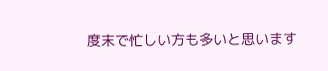度末で忙しい方も多いと思います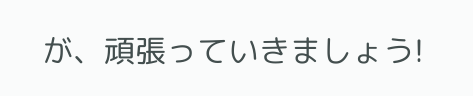が、頑張っていきましょう!